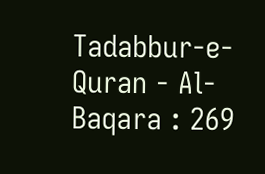Tadabbur-e-Quran - Al-Baqara : 269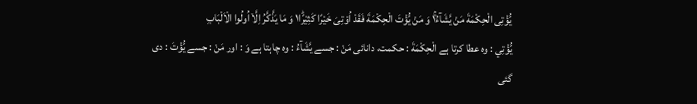یُّؤْتِی الْحِكْمَةَ مَنْ یَّشَآءُ١ۚ وَ مَنْ یُّؤْتَ الْحِكْمَةَ فَقَدْ اُوْتِیَ خَیْرًا كَثِیْرًا١ؕ وَ مَا یَذَّكَّرُ اِلَّاۤ اُولُوا الْاَلْبَابِ
يُّؤْتِي : وہ عطا کرتا ہے الْحِكْمَةَ : حکمت، دانائی مَنْ : جسے يَّشَآءُ : وہ چاہتا ہے وَ : اور مَنْ : جسے يُّؤْتَ : دی گئی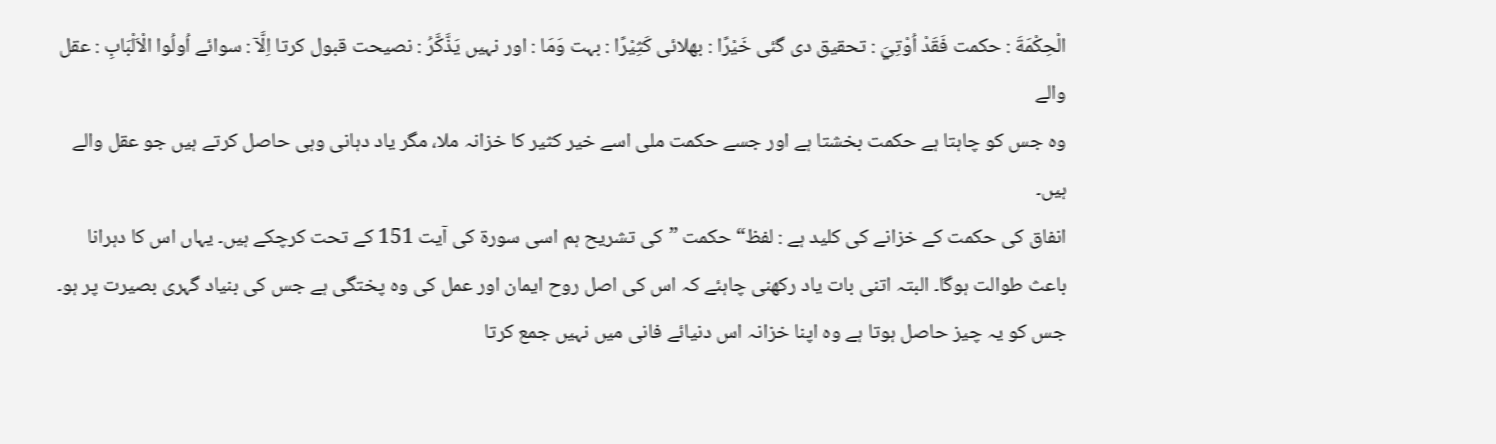الْحِكْمَةَ : حکمت فَقَدْ اُوْتِيَ : تحقیق دی گئی خَيْرًا : بھلائی كَثِيْرًا : بہت وَمَا : اور نہیں يَذَّكَّرُ : نصیحت قبول کرتا اِلَّآ : سوائے اُولُوا الْاَلْبَابِ : عقل والے
وہ جس کو چاہتا ہے حکمت بخشتا ہے اور جسے حکمت ملی اسے خیر کثیر کا خزانہ ملا، مگر یاد دہانی وہی حاصل کرتے ہیں جو عقل والے ہیں۔
انفاق کی حکمت کے خزانے کی کلید ہے : لفظ“ حکمت ”کی تشریح ہم اسی سورة کی آیت 151 کے تحت کرچکے ہیں۔ یہاں اس کا دہرانا باعث طوالت ہوگا۔ البتہ اتنی بات یاد رکھنی چاہئے کہ اس کی اصل روح ایمان اور عمل کی وہ پختگی ہے جس کی بنیاد گہری بصیرت پر ہو۔ جس کو یہ چیز حاصل ہوتا ہے وہ اپنا خزانہ اس دنیائے فانی میں نہیں جمع کرتا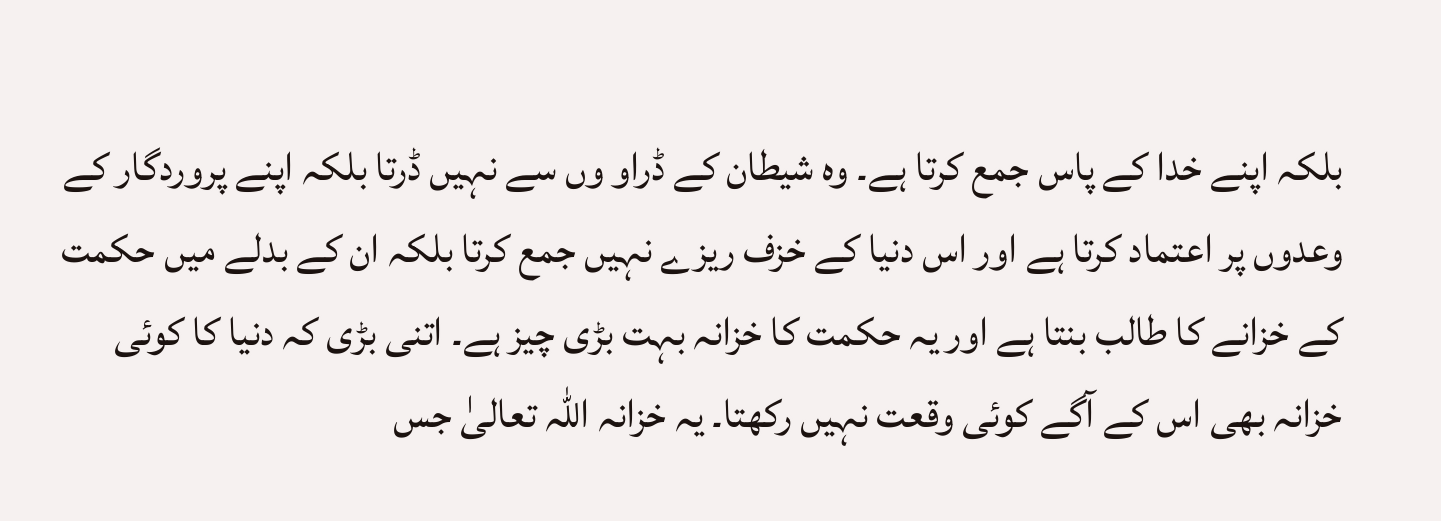بلکہ اپنے خدا کے پاس جمع کرتا ہے۔ وہ شیطان کے ڈراو وں سے نہیں ڈرتا بلکہ اپنے پروردگار کے وعدوں پر اعتماد کرتا ہے اور اس دنیا کے خزف ریزے نہیں جمع کرتا بلکہ ان کے بدلے میں حکمت کے خزانے کا طالب بنتا ہے اور یہ حکمت کا خزانہ بہت بڑی چیز ہے۔ اتنی بڑی کہ دنیا کا کوئی خزانہ بھی اس کے آگے کوئی وقعت نہیں رکھتا۔ یہ خزانہ اللہ تعالیٰ جس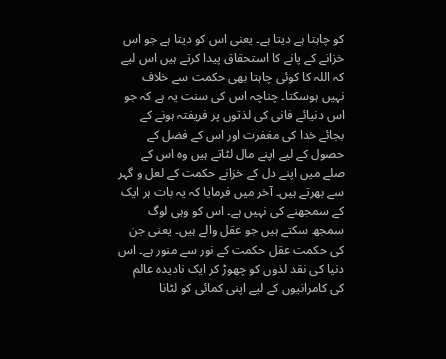کو چاہتا ہے دیتا ہے۔ یعنی اس کو دیتا ہے جو اس خزانے کے پانے کا استحقاق پیدا کرتے ہیں اس لیے کہ اللہ کا کوئی چاہتا بھی حکمت سے خلاف نہیں ہوسکتا۔ چناچہ اس کی سنت یہ ہے کہ جو اس دنیائے فانی کی لذتوں پر فریفتہ ہونے کے بجائے خدا کی مغفرت اور اس کے فضل کے حصول کے لیے اپنے مال لٹاتے ہیں وہ اس کے صلے میں اپنے دل کے خزانے حکمت کے لعل و گہر سے بھرتے ہیں۔ آخر میں فرمایا کہ یہ بات ہر ایک کے سمجھنے کی نہیں ہے۔ اس کو وہی لوگ سمجھ سکتے ہیں جو عقل والے ہیں۔ یعنی جن کی حکمت عقل حکمت کے نور سے منور ہے۔ اس دنیا کی نقد لذوں کو چھوڑ کر ایک نادیدہ عالم کی کامرانیوں کے لیے اپنی کمائی کو لٹانا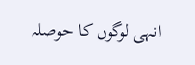انہی لوگوں کا حوصلہ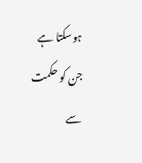ہوسکتا ہے جن کو حکمت سے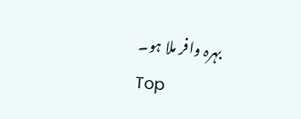بہرہ وافر ملا ہو۔
Top